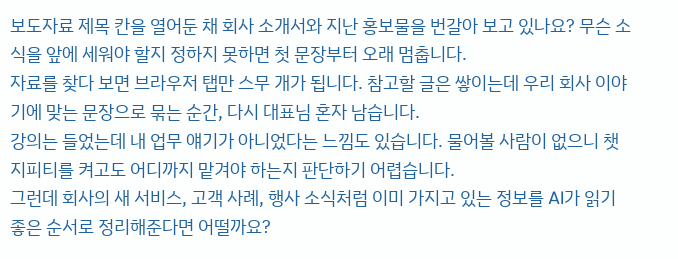보도자료 제목 칸을 열어둔 채 회사 소개서와 지난 홍보물을 번갈아 보고 있나요? 무슨 소식을 앞에 세워야 할지 정하지 못하면 첫 문장부터 오래 멈춥니다.
자료를 찾다 보면 브라우저 탭만 스무 개가 됩니다. 참고할 글은 쌓이는데 우리 회사 이야기에 맞는 문장으로 묶는 순간, 다시 대표님 혼자 남습니다.
강의는 들었는데 내 업무 얘기가 아니었다는 느낌도 있습니다. 물어볼 사람이 없으니 챗지피티를 켜고도 어디까지 맡겨야 하는지 판단하기 어렵습니다.
그런데 회사의 새 서비스, 고객 사례, 행사 소식처럼 이미 가지고 있는 정보를 AI가 읽기 좋은 순서로 정리해준다면 어떨까요?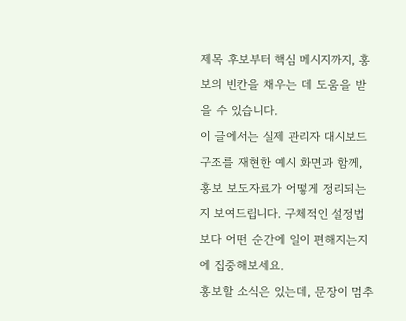제목 후보부터 핵심 메시지까지, 홍보의 빈칸을 채우는 데 도움을 받을 수 있습니다.
이 글에서는 실제 관리자 대시보드 구조를 재현한 예시 화면과 함께, 홍보 보도자료가 어떻게 정리되는지 보여드립니다. 구체적인 설정법보다 어떤 순간에 일이 편해지는지에 집중해보세요.
홍보할 소식은 있는데, 문장이 멈추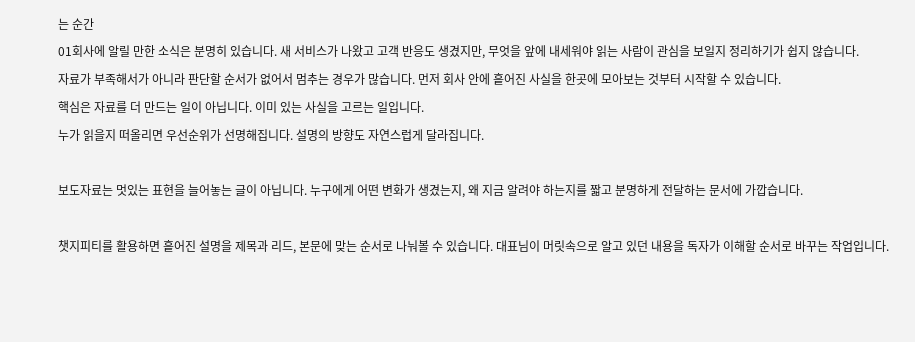는 순간
01회사에 알릴 만한 소식은 분명히 있습니다. 새 서비스가 나왔고 고객 반응도 생겼지만, 무엇을 앞에 내세워야 읽는 사람이 관심을 보일지 정리하기가 쉽지 않습니다.
자료가 부족해서가 아니라 판단할 순서가 없어서 멈추는 경우가 많습니다. 먼저 회사 안에 흩어진 사실을 한곳에 모아보는 것부터 시작할 수 있습니다.
핵심은 자료를 더 만드는 일이 아닙니다. 이미 있는 사실을 고르는 일입니다.
누가 읽을지 떠올리면 우선순위가 선명해집니다. 설명의 방향도 자연스럽게 달라집니다.

보도자료는 멋있는 표현을 늘어놓는 글이 아닙니다. 누구에게 어떤 변화가 생겼는지, 왜 지금 알려야 하는지를 짧고 분명하게 전달하는 문서에 가깝습니다.

챗지피티를 활용하면 흩어진 설명을 제목과 리드, 본문에 맞는 순서로 나눠볼 수 있습니다. 대표님이 머릿속으로 알고 있던 내용을 독자가 이해할 순서로 바꾸는 작업입니다.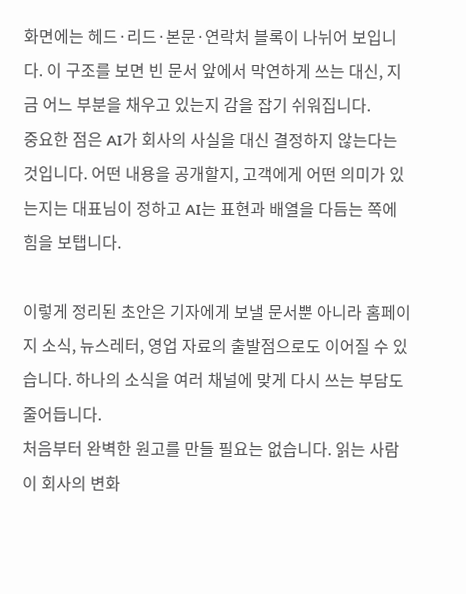화면에는 헤드·리드·본문·연락처 블록이 나뉘어 보입니다. 이 구조를 보면 빈 문서 앞에서 막연하게 쓰는 대신, 지금 어느 부분을 채우고 있는지 감을 잡기 쉬워집니다.
중요한 점은 AI가 회사의 사실을 대신 결정하지 않는다는 것입니다. 어떤 내용을 공개할지, 고객에게 어떤 의미가 있는지는 대표님이 정하고 AI는 표현과 배열을 다듬는 쪽에 힘을 보탭니다.

이렇게 정리된 초안은 기자에게 보낼 문서뿐 아니라 홈페이지 소식, 뉴스레터, 영업 자료의 출발점으로도 이어질 수 있습니다. 하나의 소식을 여러 채널에 맞게 다시 쓰는 부담도 줄어듭니다.
처음부터 완벽한 원고를 만들 필요는 없습니다. 읽는 사람이 회사의 변화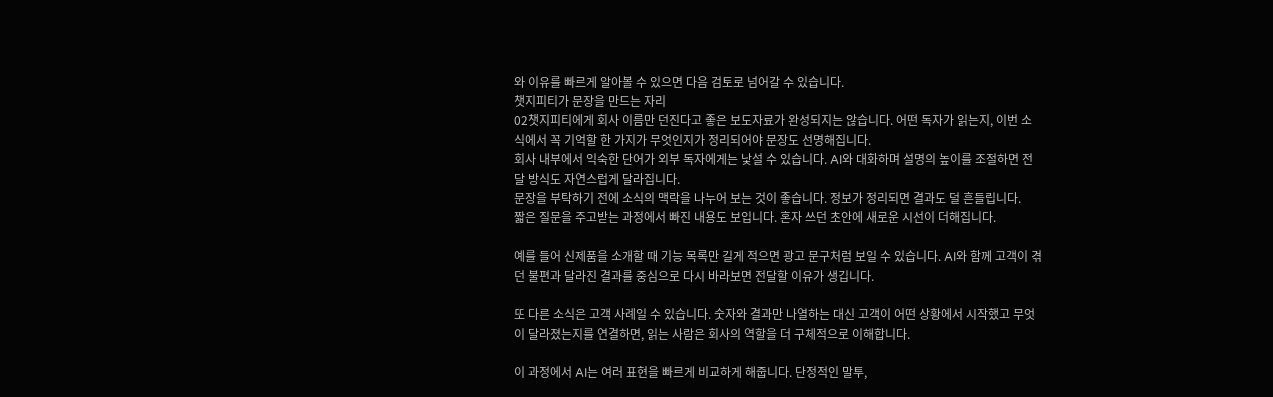와 이유를 빠르게 알아볼 수 있으면 다음 검토로 넘어갈 수 있습니다.
챗지피티가 문장을 만드는 자리
02챗지피티에게 회사 이름만 던진다고 좋은 보도자료가 완성되지는 않습니다. 어떤 독자가 읽는지, 이번 소식에서 꼭 기억할 한 가지가 무엇인지가 정리되어야 문장도 선명해집니다.
회사 내부에서 익숙한 단어가 외부 독자에게는 낯설 수 있습니다. AI와 대화하며 설명의 높이를 조절하면 전달 방식도 자연스럽게 달라집니다.
문장을 부탁하기 전에 소식의 맥락을 나누어 보는 것이 좋습니다. 정보가 정리되면 결과도 덜 흔들립니다.
짧은 질문을 주고받는 과정에서 빠진 내용도 보입니다. 혼자 쓰던 초안에 새로운 시선이 더해집니다.

예를 들어 신제품을 소개할 때 기능 목록만 길게 적으면 광고 문구처럼 보일 수 있습니다. AI와 함께 고객이 겪던 불편과 달라진 결과를 중심으로 다시 바라보면 전달할 이유가 생깁니다.

또 다른 소식은 고객 사례일 수 있습니다. 숫자와 결과만 나열하는 대신 고객이 어떤 상황에서 시작했고 무엇이 달라졌는지를 연결하면, 읽는 사람은 회사의 역할을 더 구체적으로 이해합니다.

이 과정에서 AI는 여러 표현을 빠르게 비교하게 해줍니다. 단정적인 말투,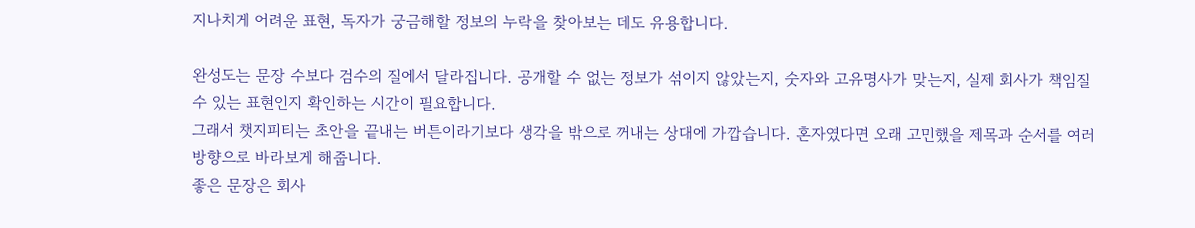지나치게 어려운 표현, 독자가 궁금해할 정보의 누락을 찾아보는 데도 유용합니다.

완성도는 문장 수보다 검수의 질에서 달라집니다. 공개할 수 없는 정보가 섞이지 않았는지, 숫자와 고유명사가 맞는지, 실제 회사가 책임질 수 있는 표현인지 확인하는 시간이 필요합니다.
그래서 챗지피티는 초안을 끝내는 버튼이라기보다 생각을 밖으로 꺼내는 상대에 가깝습니다. 혼자였다면 오래 고민했을 제목과 순서를 여러 방향으로 바라보게 해줍니다.
좋은 문장은 회사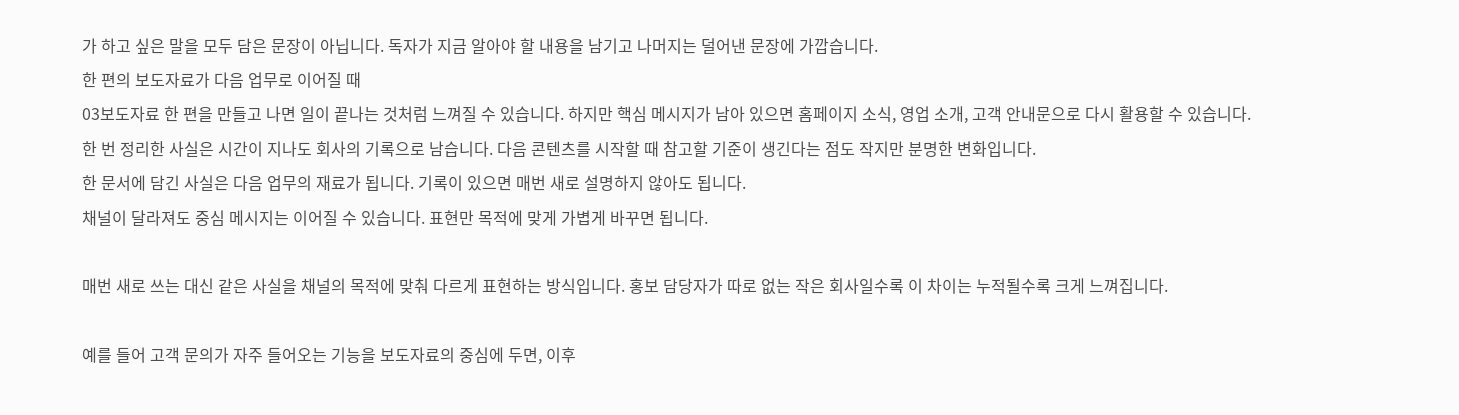가 하고 싶은 말을 모두 담은 문장이 아닙니다. 독자가 지금 알아야 할 내용을 남기고 나머지는 덜어낸 문장에 가깝습니다.
한 편의 보도자료가 다음 업무로 이어질 때
03보도자료 한 편을 만들고 나면 일이 끝나는 것처럼 느껴질 수 있습니다. 하지만 핵심 메시지가 남아 있으면 홈페이지 소식, 영업 소개, 고객 안내문으로 다시 활용할 수 있습니다.
한 번 정리한 사실은 시간이 지나도 회사의 기록으로 남습니다. 다음 콘텐츠를 시작할 때 참고할 기준이 생긴다는 점도 작지만 분명한 변화입니다.
한 문서에 담긴 사실은 다음 업무의 재료가 됩니다. 기록이 있으면 매번 새로 설명하지 않아도 됩니다.
채널이 달라져도 중심 메시지는 이어질 수 있습니다. 표현만 목적에 맞게 가볍게 바꾸면 됩니다.

매번 새로 쓰는 대신 같은 사실을 채널의 목적에 맞춰 다르게 표현하는 방식입니다. 홍보 담당자가 따로 없는 작은 회사일수록 이 차이는 누적될수록 크게 느껴집니다.

예를 들어 고객 문의가 자주 들어오는 기능을 보도자료의 중심에 두면, 이후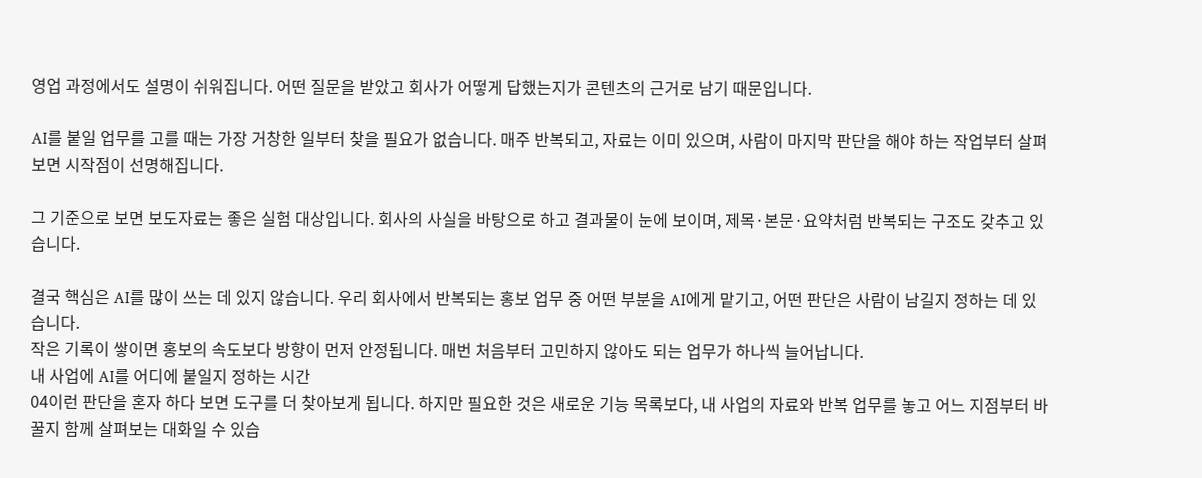영업 과정에서도 설명이 쉬워집니다. 어떤 질문을 받았고 회사가 어떻게 답했는지가 콘텐츠의 근거로 남기 때문입니다.

AI를 붙일 업무를 고를 때는 가장 거창한 일부터 찾을 필요가 없습니다. 매주 반복되고, 자료는 이미 있으며, 사람이 마지막 판단을 해야 하는 작업부터 살펴보면 시작점이 선명해집니다.

그 기준으로 보면 보도자료는 좋은 실험 대상입니다. 회사의 사실을 바탕으로 하고 결과물이 눈에 보이며, 제목·본문·요약처럼 반복되는 구조도 갖추고 있습니다.

결국 핵심은 AI를 많이 쓰는 데 있지 않습니다. 우리 회사에서 반복되는 홍보 업무 중 어떤 부분을 AI에게 맡기고, 어떤 판단은 사람이 남길지 정하는 데 있습니다.
작은 기록이 쌓이면 홍보의 속도보다 방향이 먼저 안정됩니다. 매번 처음부터 고민하지 않아도 되는 업무가 하나씩 늘어납니다.
내 사업에 AI를 어디에 붙일지 정하는 시간
04이런 판단을 혼자 하다 보면 도구를 더 찾아보게 됩니다. 하지만 필요한 것은 새로운 기능 목록보다, 내 사업의 자료와 반복 업무를 놓고 어느 지점부터 바꿀지 함께 살펴보는 대화일 수 있습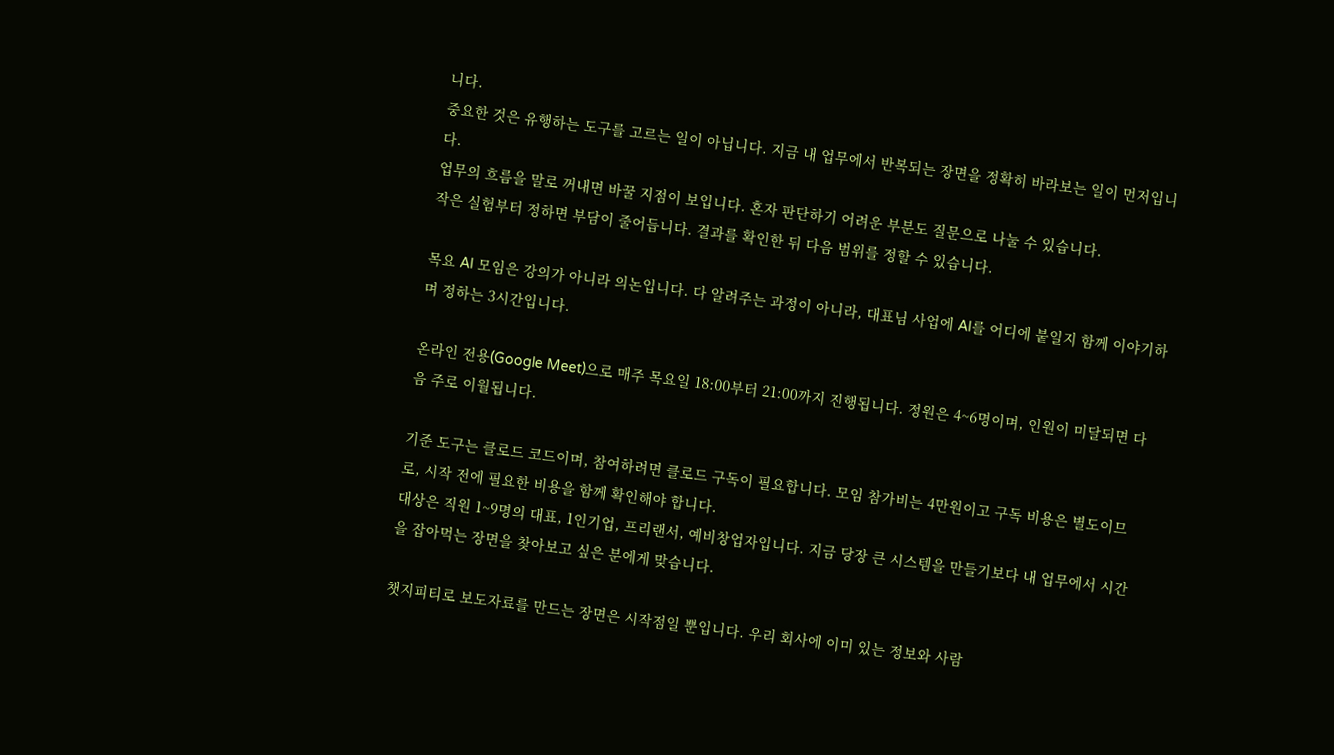니다.
중요한 것은 유행하는 도구를 고르는 일이 아닙니다. 지금 내 업무에서 반복되는 장면을 정확히 바라보는 일이 먼저입니다.
업무의 흐름을 말로 꺼내면 바꿀 지점이 보입니다. 혼자 판단하기 어려운 부분도 질문으로 나눌 수 있습니다.
작은 실험부터 정하면 부담이 줄어듭니다. 결과를 확인한 뒤 다음 범위를 정할 수 있습니다.

목요 AI 모임은 강의가 아니라 의논입니다. 다 알려주는 과정이 아니라, 대표님 사업에 AI를 어디에 붙일지 함께 이야기하며 정하는 3시간입니다.

온라인 전용(Google Meet)으로 매주 목요일 18:00부터 21:00까지 진행됩니다. 정원은 4~6명이며, 인원이 미달되면 다음 주로 이월됩니다.

기준 도구는 클로드 코드이며, 참여하려면 클로드 구독이 필요합니다. 모임 참가비는 4만원이고 구독 비용은 별도이므로, 시작 전에 필요한 비용을 함께 확인해야 합니다.
대상은 직원 1~9명의 대표, 1인기업, 프리랜서, 예비창업자입니다. 지금 당장 큰 시스템을 만들기보다 내 업무에서 시간을 잡아먹는 장면을 찾아보고 싶은 분에게 맞습니다.

챗지피티로 보도자료를 만드는 장면은 시작점일 뿐입니다. 우리 회사에 이미 있는 정보와 사람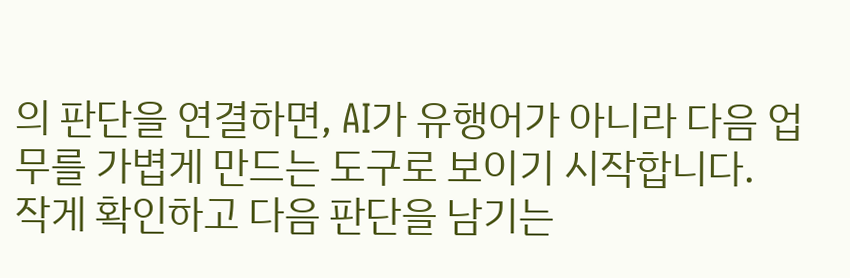의 판단을 연결하면, AI가 유행어가 아니라 다음 업무를 가볍게 만드는 도구로 보이기 시작합니다.
작게 확인하고 다음 판단을 남기는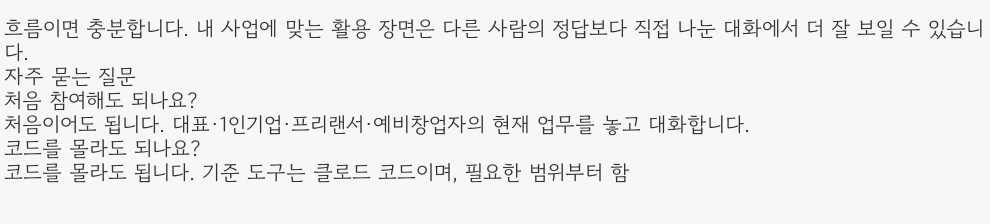흐름이면 충분합니다. 내 사업에 맞는 활용 장면은 다른 사람의 정답보다 직접 나눈 대화에서 더 잘 보일 수 있습니다.
자주 묻는 질문
처음 참여해도 되나요?
처음이어도 됩니다. 대표·1인기업·프리랜서·예비창업자의 현재 업무를 놓고 대화합니다.
코드를 몰라도 되나요?
코드를 몰라도 됩니다. 기준 도구는 클로드 코드이며, 필요한 범위부터 함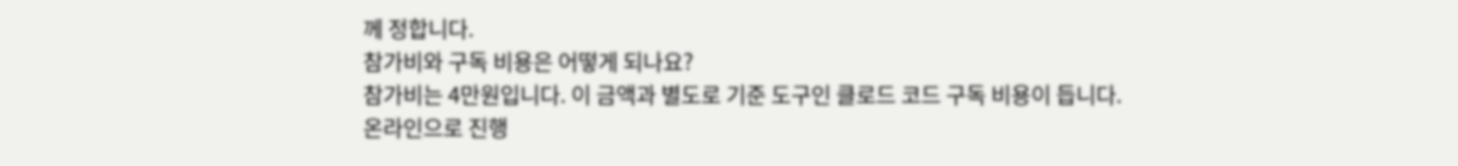께 정합니다.
참가비와 구독 비용은 어떻게 되나요?
참가비는 4만원입니다. 이 금액과 별도로 기준 도구인 클로드 코드 구독 비용이 듭니다.
온라인으로 진행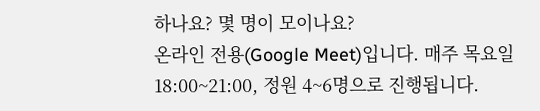하나요? 몇 명이 모이나요?
온라인 전용(Google Meet)입니다. 매주 목요일 18:00~21:00, 정원 4~6명으로 진행됩니다.